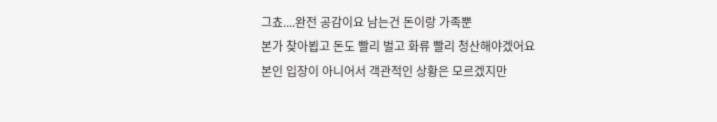그쵸....완전 공감이요 남는건 돈이랑 가족뿐
본가 찾아뵙고 돈도 빨리 벌고 화류 빨리 청산해야겠어요
본인 입장이 아니어서 객관적인 상황은 모르겠지만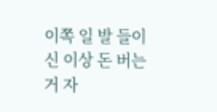이쪽 일 발 들이신 이상 돈 버는 거 자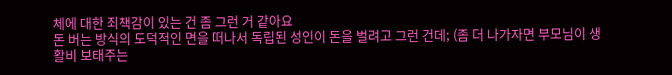체에 대한 죄책감이 있는 건 좀 그런 거 같아요
돈 버는 방식의 도덕적인 면을 떠나서 독립된 성인이 돈을 벌려고 그런 건데; (좀 더 나가자면 부모님이 생활비 보태주는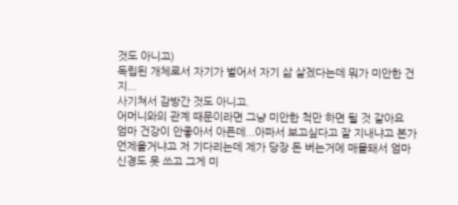것도 아니고)
독립된 개체로서 자기가 벌어서 자기 삶 살겠다는데 뭐가 미안한 건지...
사기쳐서 감방간 것도 아니고.
어머니와의 관계 때문이라면 그냥 미안한 척만 하면 될 것 같아요
엄마 건강이 안좋아서 아픈데...아파서 보고싶다고 잘 지내냐고 본가 언제올거냐고 저 기다리는데 제가 당장 돈 버는거에 매몰돼서 엄마신경도 못 쓰고 그게 미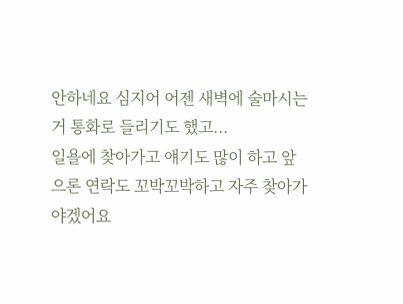안하네요 심지어 어젠 새벽에 술마시는거 통화로 들리기도 했고...
일욜에 찾아가고 얘기도 많이 하고 앞으론 연락도 꼬박꼬박하고 자주 찾아가야겠어요